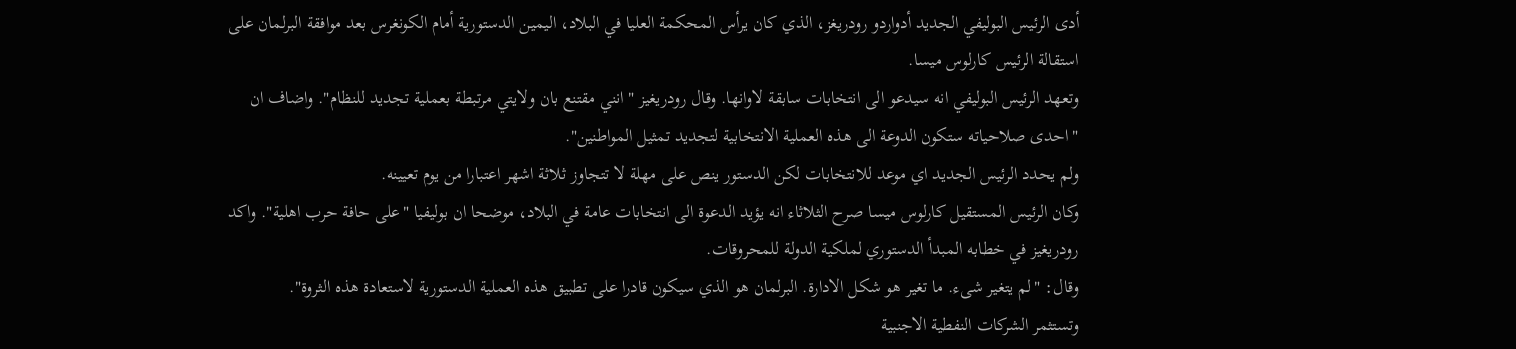أدى الرئيس البوليفي الجديد أدواردو رودريغز، الذي كان يرأس المحكمة العليا في البلاد، اليمين الدستورية أمام الكونغرس بعد موافقة البرلمان على استقالة الرئيس كارلوس ميسا.
وتعهد الرئيس البوليفي انه سيدعو الى انتخابات سابقة لاوانها. وقال رودريغيز "انني مقتنع بان ولايتي مرتبطة بعملية تجديد للنظام". واضاف ان "احدى صلاحياته ستكون الدوعة الى هذه العملية الانتخابية لتجديد تمثيل المواطنين".
ولم يحدد الرئيس الجديد اي موعد للانتخابات لكن الدستور ينص على مهلة لا تتجاوز ثلاثة اشهر اعتبارا من يوم تعيينه.
وكان الرئيس المستقيل كارلوس ميسا صرح الثلاثاء انه يؤيد الدعوة الى انتخابات عامة في البلاد، موضحا ان بوليفيا "على حافة حرب اهلية". واكد رودريغيز في خطابه المبدأ الدستوري لملكية الدولة للمحروقات.
وقال: "لم يتغير شىء. ما تغير هو شكل الادارة. البرلمان هو الذي سيكون قادرا على تطبيق هذه العملية الدستورية لاستعادة هذه الثروة".
وتستثمر الشركات النفطية الاجنبية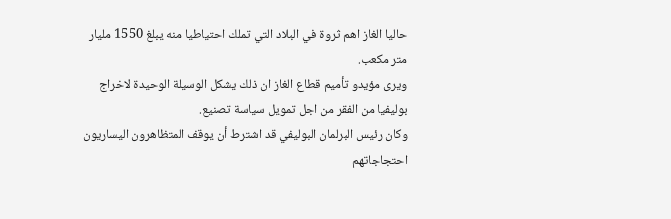حاليا الغاز اهم ثروة في البلاد التي تملك احتياطيا منه يبلغ 1550 مليار متر مكعب.
ويرى مؤيدو تأميم قطاع الغاز ان ذلك يشكل الوسيلة الوحيدة لاخراج بوليفيا من الفقر من اجل تمويل سياسة تصنيع.
وكان رئيس البرلمان البوليفي قد اشترط أن يوقف المتظاهرون اليساريون احتجاجاتهم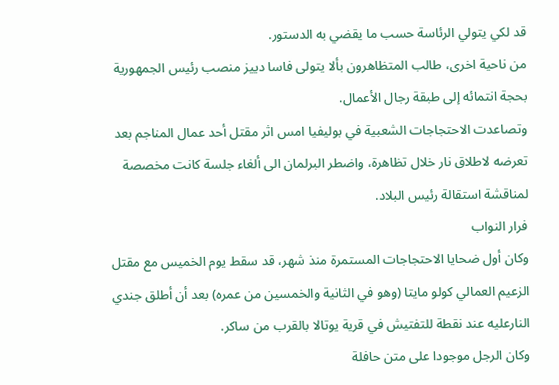قد لكي يتولي الرئاسة حسب ما يقضي به الدستور.
من ناحية اخرى، طالب المتظاهرون بألا يتولى فاسا دييز منصب رئيس الجمهورية بحجة انتمائه إلى طبقة رجال الأعمال.
وتصاعدت الاحتجاجات الشعبية في بوليفيا امس اثر مقتل أحد عمال المناجم بعد تعرضه لاطلاق نار خلال تظاهرة، واضطر البرلمان الى ألغاء جلسة كانت مخصصة لمناقشة استقالة رئيس البلاد.
فرار النواب
وكان أول ضحايا الاحتجاجات المستمرة منذ شهر، قد سقط يوم الخميس مع مقتل الزعيم العمالي كولو مايتا (وهو في الثانية والخمسين من عمره) بعد أن أطلق جندي النارعليه عند نقطة للتفتيش في قرية يوتالا بالقرب من ساكر.
وكان الرجل موجودا على متن حافلة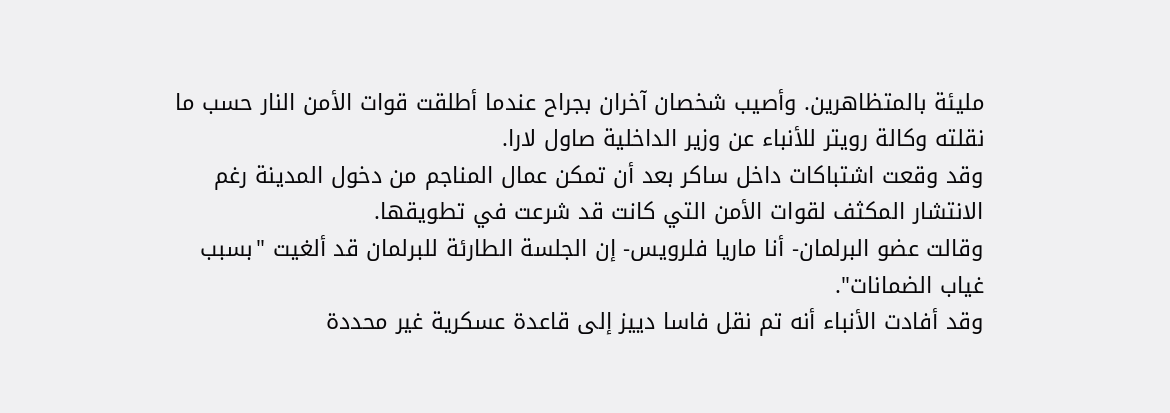مليئة بالمتظاهرين. وأصيب شخصان آخران بجراح عندما أطلقت قوات الأمن النار حسب ما نقلته وكالة رويتر للأنباء عن وزير الداخلية صاول لارا.
وقد وقعت اشتباكات داخل ساكر بعد أن تمكن عمال المناجم من دخول المدينة رغم الانتشار المكثف لقوات الأمن التي كانت قد شرعت في تطويقها.
وقالت عضو البرلمان- أنا ماريا فلرويس- إن الجلسة الطارئة للبرلمان قد ألغيت "بسبب غياب الضمانات".
وقد أفادت الأنباء أنه تم نقل فاسا دييز إلى قاعدة عسكرية غير محددة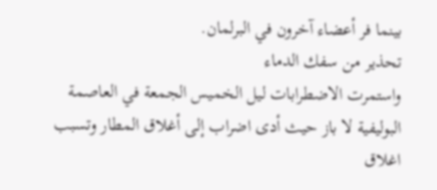بينما فر أعضاء آخرون في البرلمان.
تحذير من سفك الدماء
واستمرت الاضطرابات ليل الخميس الجمعة في العاصمة البوليفية لا باز حيث أدى اضراب إلى أغلاق المطار وتسبب اغلاق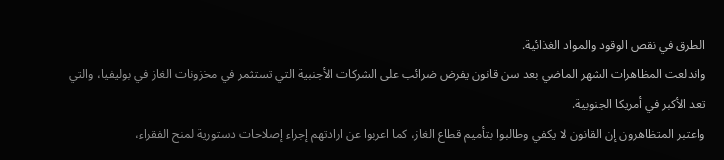الطرق في نقص الوقود والمواد الغذائية.
واندلعت المظاهرات الشهر الماضي بعد سن قانون يفرض ضرائب على الشركات الأجنبية التي تستثمر في مخزونات الغاز في بوليفيا، والتي تعد الأكبر في أمريكا الجنوبية.
واعتبر المتظاهرون إن القانون لا يكفي وطالبوا بتأميم قطاع الغاز، كما اعربوا عن ارادتهم إجراء إصلاحات دستورية لمنح الفقراء،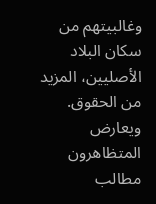وغالبيتهم من سكان البلاد الأصليين، المزيد من الحقوق.
ويعارض المتظاهرون مطالب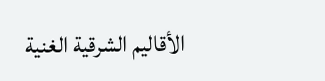الأقاليم الشرقية الغنية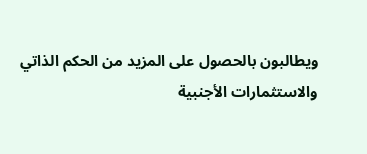ويطالبون بالحصول على المزيد من الحكم الذاتي والاستثمارات الأجنبية